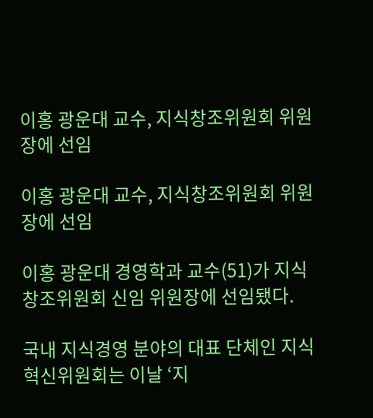이홍 광운대 교수, 지식창조위원회 위원장에 선임

이홍 광운대 교수, 지식창조위원회 위원장에 선임

이홍 광운대 경영학과 교수(51)가 지식창조위원회 신임 위원장에 선임됐다.

국내 지식경영 분야의 대표 단체인 지식혁신위원회는 이날 ‘지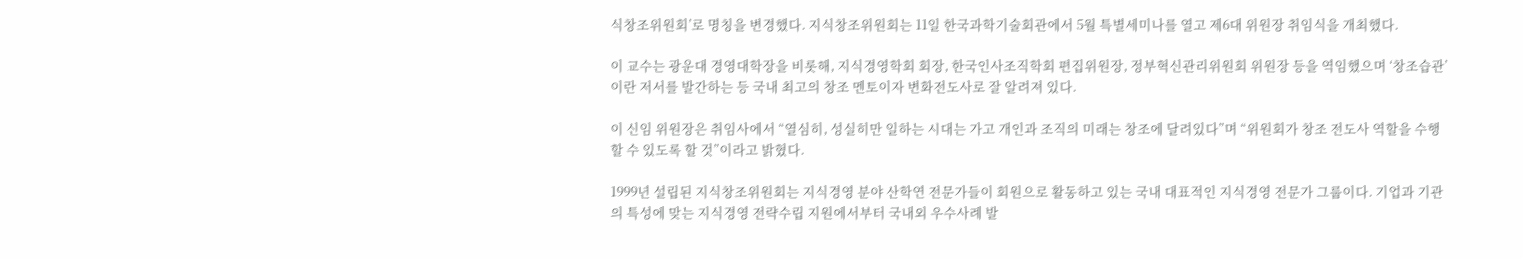식창조위원회’로 명칭을 변경했다. 지식창조위원회는 11일 한국과학기술회관에서 5월 특별세미나를 열고 제6대 위원장 취임식을 개최했다.

이 교수는 광운대 경영대학장을 비롯해, 지식경영학회 회장, 한국인사조직학회 편집위원장, 정부혁신관리위원회 위원장 등을 역임했으며 ‘창조습관’이란 저서를 발간하는 등 국내 최고의 창조 멘토이자 변화전도사로 잘 알려져 있다.

이 신임 위원장은 취임사에서 “열심히, 성실히만 일하는 시대는 가고 개인과 조직의 미래는 창조에 달려있다”며 “위원회가 창조 전도사 역할을 수행할 수 있도록 할 것”이라고 밝혔다.

1999년 설립된 지식창조위원회는 지식경영 분야 산학연 전문가들이 회원으로 활동하고 있는 국내 대표적인 지식경영 전문가 그룹이다. 기업과 기관의 특성에 맞는 지식경영 전략수립 지원에서부터 국내외 우수사례 발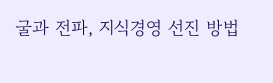굴과 전파, 지식경영 선진 방법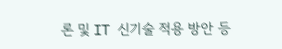론 및 IT 신기술 적용 방안 등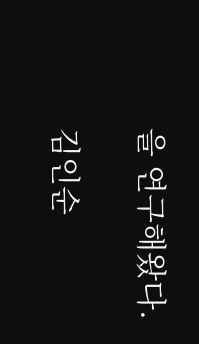을 연구해왔다.

김인순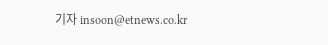기자 insoon@etnews.co.kr